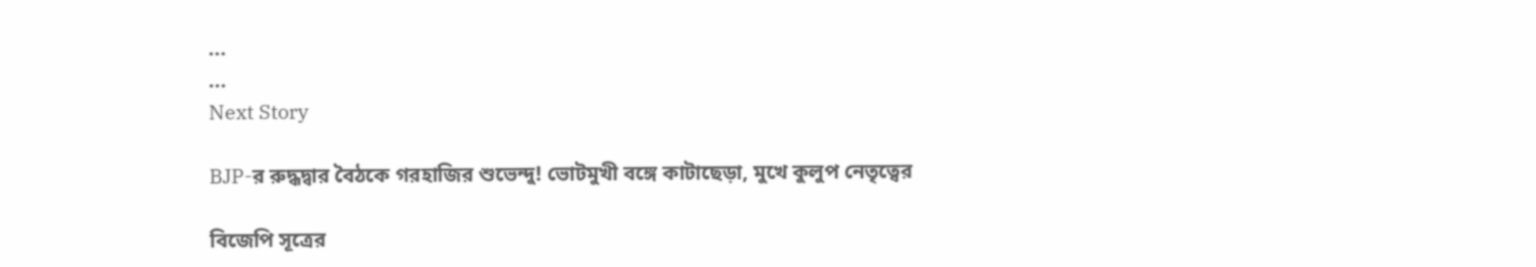...
...
Next Story

BJP-র রুদ্ধদ্বার বৈঠকে গরহাজির শুভেন্দু! ভোটমুখী বঙ্গে কাটাছেড়া, মুখে কুলুপ নেতৃত্বের

বিজেপি সূত্রের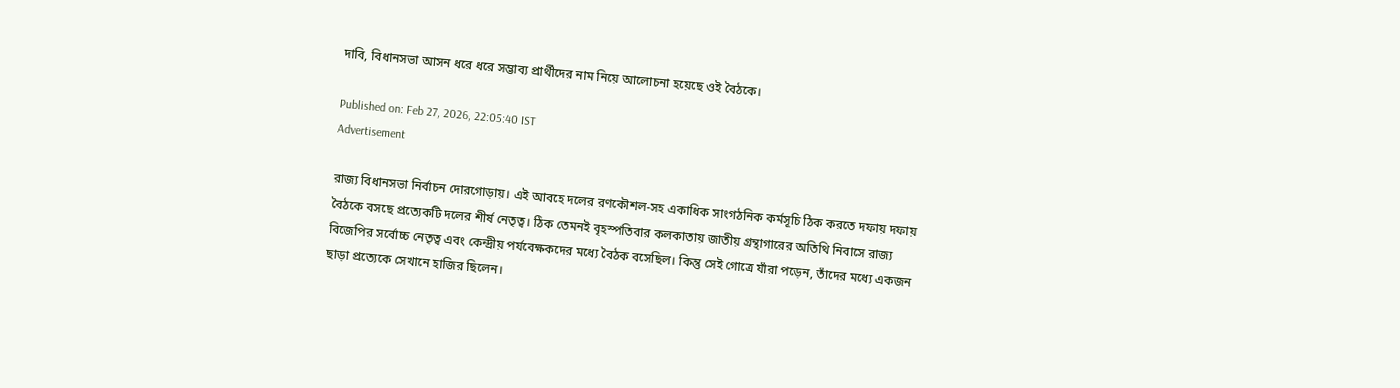দাবি, বিধানসভা আসন ধরে ধরে সম্ভাব্য প্রার্থীদের নাম নিয়ে আলোচনা হয়েছে ওই বৈঠকে।

Published on: Feb 27, 2026, 22:05:40 IST
Advertisement

রাজ্য বিধানসভা নির্বাচন দোরগোড়ায়। এই আবহে দলের রণকৌশল-সহ একাধিক সাংগঠনিক কর্মসূচি ঠিক করতে দফায় দফায় বৈঠকে বসছে প্রত্যেকটি দলের শীর্ষ নেতৃত্ব। ঠিক তেমনই বৃহস্পতিবার কলকাতায় জাতীয় গ্রন্থাগারের অতিথি নিবাসে রাজ্য বিজেপির সর্বোচ্চ নেতৃত্ব এবং কেন্দ্রীয় পর্যবেক্ষকদের মধ্যে বৈঠক বসেছিল। কিন্তু সেই গোত্রে যাঁরা পড়েন, তাঁদের মধ্যে একজন ছাড়া প্রত্যেকে সেখানে হাজির ছিলেন।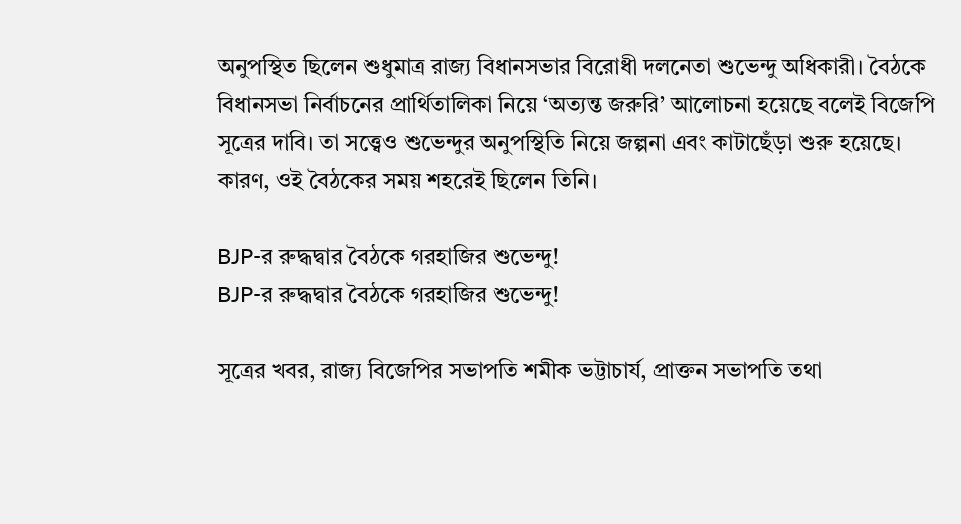অনুপস্থিত ছিলেন শুধুমাত্র রাজ্য বিধানসভার বিরোধী দলনেতা শুভেন্দু অধিকারী। বৈঠকে বিধানসভা নির্বাচনের প্রার্থিতালিকা নিয়ে ‘অত্যন্ত জরুরি’ আলোচনা হয়েছে বলেই বিজেপি সূত্রের দাবি। তা সত্ত্বেও শুভেন্দুর অনুপস্থিতি নিয়ে জল্পনা এবং কাটাছেঁড়া শুরু হয়েছে। কারণ, ওই বৈঠকের সময় শহরেই ছিলেন তিনি।

BJP-র রুদ্ধদ্বার বৈঠকে গরহাজির শুভেন্দু!
BJP-র রুদ্ধদ্বার বৈঠকে গরহাজির শুভেন্দু!

সূত্রের খবর, রাজ্য বিজেপির সভাপতি শমীক ভট্টাচার্য, প্রাক্তন সভাপতি তথা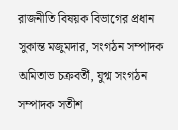রাজনীতি বিষয়ক বিভাগের প্রধান সুকান্ত মজুমদার, সংগঠন সম্পাদক অমিতাভ চক্রবর্তী, যুগ্ম সংগঠন সম্পাদক সতীশ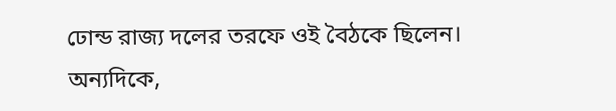ঢোন্ড রাজ্য দলের তরফে ওই বৈঠকে ছিলেন। অন্যদিকে,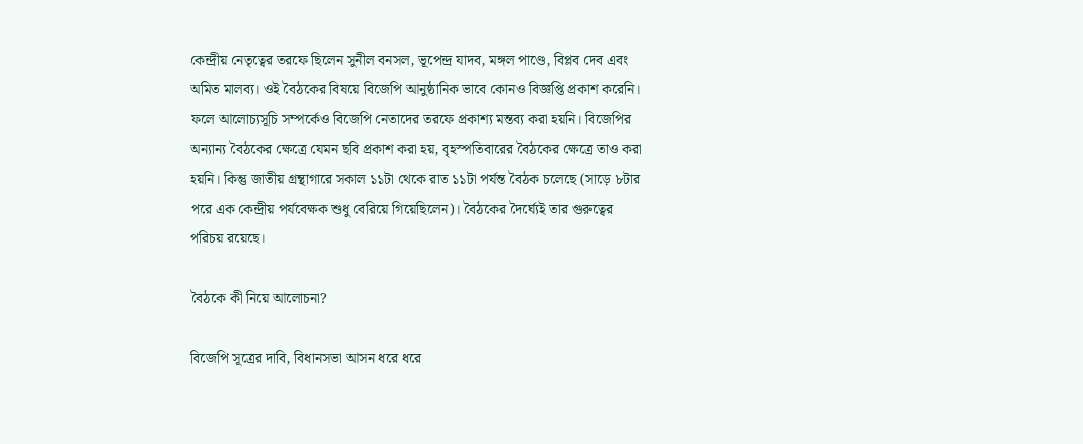কেন্দ্রীয় নেতৃত্বের তরফে ছিলেন সুনীল বনসল, ভূপেন্দ্র যাদব, মঙ্গল পাণ্ডে, বিপ্লব দেব এবং অমিত মালব্য। ওই বৈঠকের বিষয়ে বিজেপি আনুষ্ঠানিক ভাবে কোনও বিজ্ঞপ্তি প্রকাশ করেনি। ফলে আলোচ্যসূচি সম্পর্কেও বিজেপি নেতাদের তরফে প্রকাশ্য মন্তব্য করা হয়নি। বিজেপির অন্যান্য বৈঠকের ক্ষেত্রে যেমন ছবি প্রকাশ করা হয়, বৃহস্পতিবারের বৈঠকের ক্ষেত্রে তাও করা হয়নি। কিন্তু জাতীয় গ্রন্থাগারে সকাল ১১টা থেকে রাত ১১টা পর্যন্ত বৈঠক চলেছে (সাড়ে ৮টার পরে এক কেন্দ্রীয় পর্যবেক্ষক শুধু বেরিয়ে গিয়েছিলেন)। বৈঠকের দৈর্ঘ্যেই তার গুরুত্বের পরিচয় রয়েছে।

বৈঠকে কী নিয়ে আলোচনা?

বিজেপি সূত্রের দাবি, বিধানসভা আসন ধরে ধরে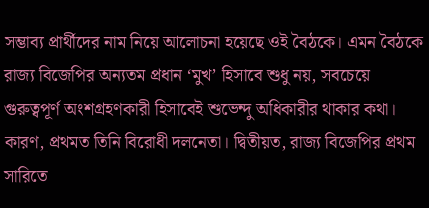সম্ভাব্য প্রার্থীদের নাম নিয়ে আলোচনা হয়েছে ওই বৈঠকে। এমন বৈঠকে রাজ্য বিজেপির অন্যতম প্রধান ‘মুখ’ হিসাবে শুধু নয়, সবচেয়ে গুরুত্বপূর্ণ অংশগ্রহণকারী হিসাবেই শুভেন্দু অধিকারীর থাকার কথা। কারণ, প্রথমত তিনি বিরোধী দলনেতা। দ্বিতীয়ত, রাজ্য বিজেপির প্রথম সারিতে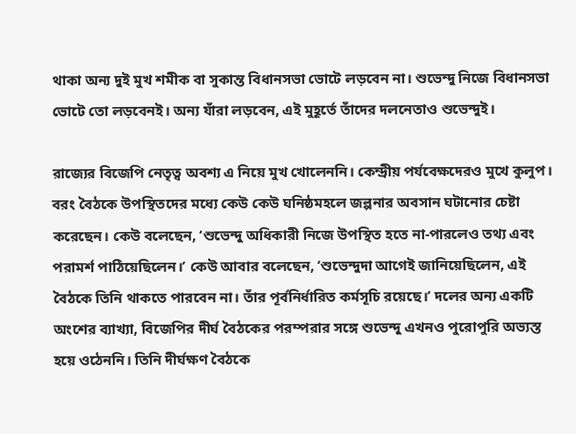থাকা অন্য দুই মুখ শমীক বা সুকান্ত বিধানসভা ভোটে লড়বেন না। শুভেন্দু নিজে বিধানসভা ভোটে তো লড়বেনই। অন্য যাঁরা লড়বেন, এই মুহূর্তে তাঁদের দলনেতাও শুভেন্দুই।

রাজ্যের বিজেপি নেতৃত্ব অবশ্য এ নিয়ে মুখ খোলেননি। কেন্দ্রীয় পর্যবেক্ষদেরও মুখে কুলুপ। বরং বৈঠকে উপস্থিতদের মধ্যে কেউ কেউ ঘনিষ্ঠমহলে জল্পনার অবসান ঘটানোর চেষ্টা করেছেন। কেউ বলেছেন, ‘শুভেন্দু অধিকারী নিজে উপস্থিত হতে না-পারলেও তথ্য এবং পরামর্শ পাঠিয়েছিলেন।’ কেউ আবার বলেছেন, ‘শুভেন্দুদা আগেই জানিয়েছিলেন, এই বৈঠকে তিনি থাকতে পারবেন না। তাঁর পূর্বনির্ধারিত কর্মসূচি রয়েছে।’ দলের অন্য একটি অংশের ব্যাখ্যা, বিজেপির দীর্ঘ বৈঠকের পরম্পরার সঙ্গে শুভেন্দু এখনও পুরোপুরি অভ্যস্ত হয়ে ওঠেননি। তিনি দীর্ঘক্ষণ বৈঠকে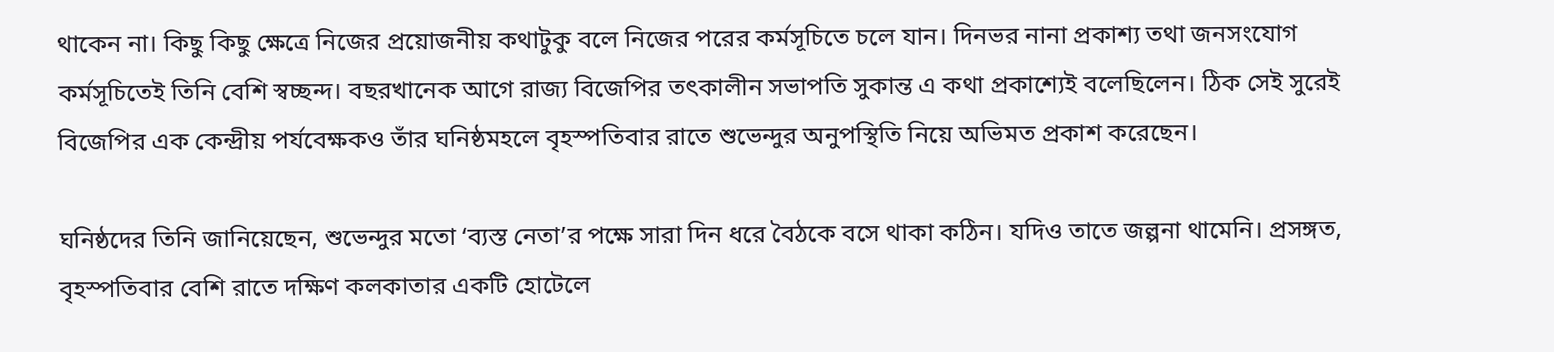থাকেন না। কিছু কিছু ক্ষেত্রে নিজের প্রয়োজনীয় কথাটুকু বলে নিজের পরের কর্মসূচিতে চলে যান। দিনভর নানা প্রকাশ্য তথা জনসংযোগ কর্মসূচিতেই তিনি বেশি স্বচ্ছন্দ। বছরখানেক আগে রাজ্য বিজেপির তৎকালীন সভাপতি সুকান্ত এ কথা প্রকাশ্যেই বলেছিলেন। ঠিক সেই সুরেই বিজেপির এক কেন্দ্রীয় পর্যবেক্ষকও তাঁর ঘনিষ্ঠমহলে বৃহস্পতিবার রাতে শুভেন্দুর অনুপস্থিতি নিয়ে অভিমত প্রকাশ করেছেন।

ঘনিষ্ঠদের তিনি জানিয়েছেন, শুভেন্দুর মতো ‘ব্যস্ত নেতা’র পক্ষে সারা দিন ধরে বৈঠকে বসে থাকা কঠিন। যদিও তাতে জল্পনা থামেনি। প্রসঙ্গত, বৃহস্পতিবার বেশি রাতে দক্ষিণ কলকাতার একটি হোটেলে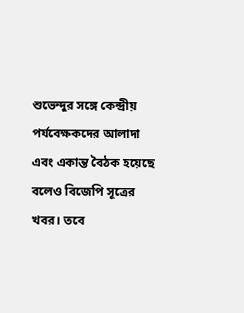শুভেন্দুর সঙ্গে কেন্দ্রীয় পর্যবেক্ষকদের আলাদা এবং একান্ত বৈঠক হয়েছে বলেও বিজেপি সূত্রের খবর। তবে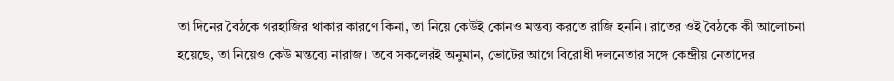তা দিনের বৈঠকে গরহাজির থাকার কারণে কিনা, তা নিয়ে কেউই কোনও মন্তব্য করতে রাজি হননি। রাতের ওই বৈঠকে কী আলোচনা হয়েছে, তা নিয়েও কেউ মন্তব্যে নারাজ। তবে সকলেরই অনুমান, ভোটের আগে বিরোধী দলনেতার সঙ্গে কেন্দ্রীয় নেতাদের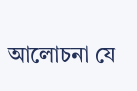আলোচনা যে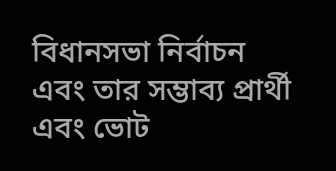বিধানসভা নির্বাচন এবং তার সম্ভাব্য প্রার্থী এবং ভোট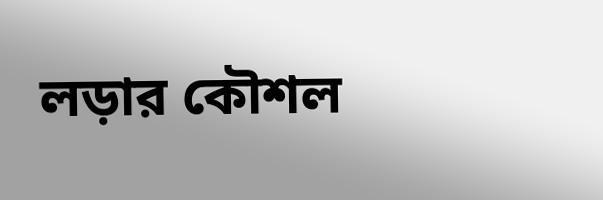লড়ার কৌশল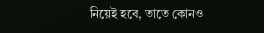নিয়েই হবে, তাতে কোনও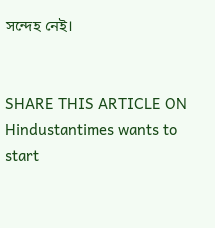সন্দেহ নেই।


SHARE THIS ARTICLE ON
Hindustantimes wants to start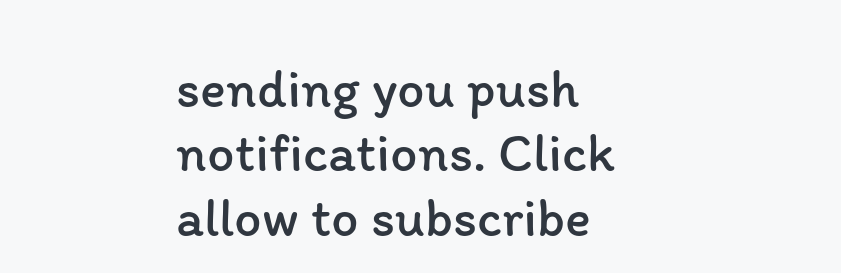sending you push notifications. Click allow to subscribe